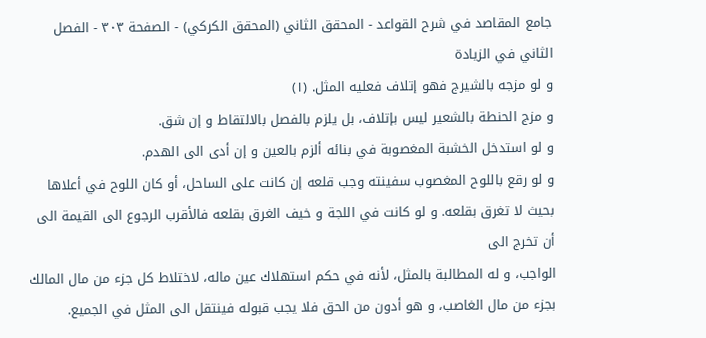جامع المقاصد في شرح القواعد - المحقق الثاني (المحقق الكركي) - الصفحة ٣٠٣ - الفصل الثاني في الزيادة
و لو مزجه بالشيرج فهو إتلاف فعليه المثل. (١)
و مزج الحنطة بالشعير ليس بإتلاف، بل يلزم بالفصل بالالتقاط و إن شق.
و لو استدخل الخشبة المغصوبة في بنائه ألزم بالعين و إن أدى الى الهدم.
و لو رقع باللوح المغصوب سفينته وجب قلعه إن كانت على الساحل، أو كان اللوح في أعلاها بحيث لا تغرق بقلعه. و لو كانت في اللجة و خيف الغرق بقلعه فالأقرب الرجوع الى القيمة الى أن تخرج الى
الواجب، و له المطالبة بالمثل، لأنه في حكم استهلاك عين ماله، لاختلاط كل جزء من مال المالك بجزء من مال الغاصب، و هو أدون من الحق فلا يجب قبوله فينتقل الى المثل في الجميع.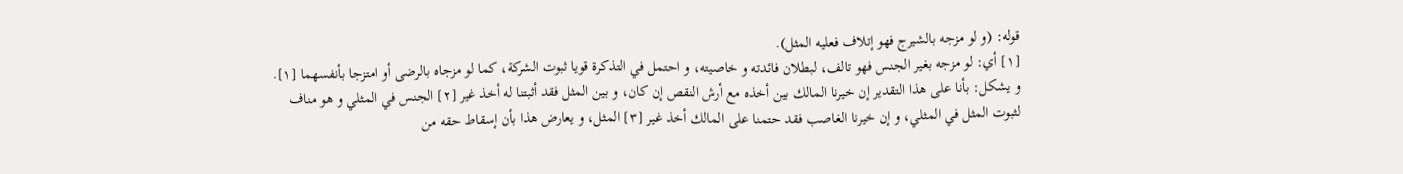قوله: (و لو مزجه بالشيرج فهو إتلاف فعليه المثل).
[١] أي: لو مزجه بغير الجنس فهو تالف، لبطلان فائدته و خاصيته، و احتمل في التذكرة قويا ثبوت الشركة، كما لو مزجاه بالرضى أو امتزجا بأنفسهما [١].
و يشكل: بأنا على هذا التقدير إن خيرنا المالك بين أخذه مع أرش النقص إن كان، و بين المثل فقد أثبتنا له أخذ غير [٢] الجنس في المثلي و هو مناف لثبوت المثل في المثلي، و إن خيرنا الغاصب فقد حتمنا على المالك أخذ غير [٣] المثل، و يعارض هذا بأن إسقاط حقه من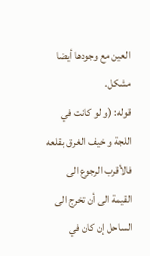العين مع وجودها أيضا مشكل.
قوله: (و لو كانت في اللجة و خيف الغرق بقلعه فالأقرب الرجوع الى القيمة الى أن تخرج الى الساحل إن كان في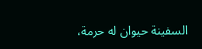السفينة حيوان له حرمة،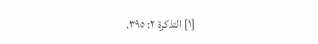[١] التذكرة ٢: ٣٩٥.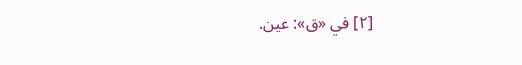[٢] في «ق»: عين.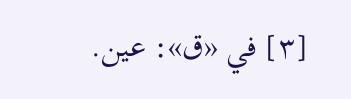[٣] في «ق»: عين.